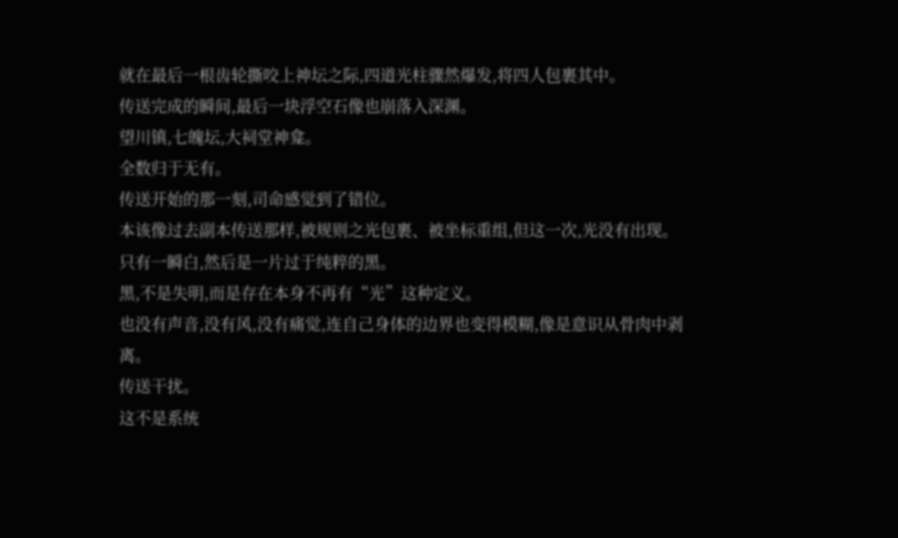就在最后一根齿轮撕咬上神坛之际,四道光柱骤然爆发,将四人包裹其中。
传送完成的瞬间,最后一块浮空石像也崩落入深渊。
望川镇,七魄坛,大祠堂神龛。
全数归于无有。
传送开始的那一刻,司命感觉到了错位。
本该像过去副本传送那样,被规则之光包裹、被坐标重组,但这一次,光没有出现。
只有一瞬白,然后是一片过于纯粹的黑。
黑,不是失明,而是存在本身不再有“光”这种定义。
也没有声音,没有风,没有痛觉,连自己身体的边界也变得模糊,像是意识从骨肉中剥离。
传送干扰。
这不是系统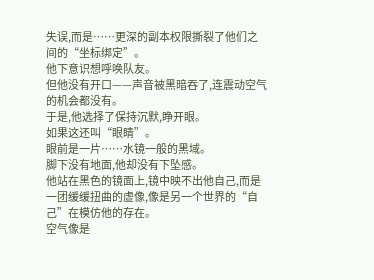失误,而是……更深的副本权限撕裂了他们之间的“坐标绑定”。
他下意识想呼唤队友。
但他没有开口——声音被黑暗吞了,连震动空气的机会都没有。
于是,他选择了保持沉默,睁开眼。
如果这还叫“眼睛”。
眼前是一片……水镜一般的黑域。
脚下没有地面,他却没有下坠感。
他站在黑色的镜面上,镜中映不出他自己,而是一团缓缓扭曲的虚像,像是另一个世界的“自己”在模仿他的存在。
空气像是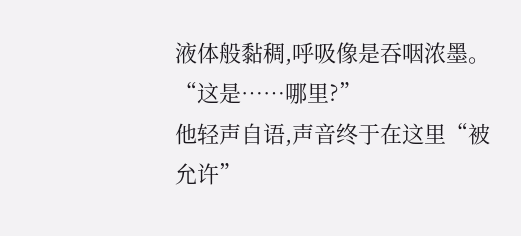液体般黏稠,呼吸像是吞咽浓墨。
“这是……哪里?”
他轻声自语,声音终于在这里“被允许”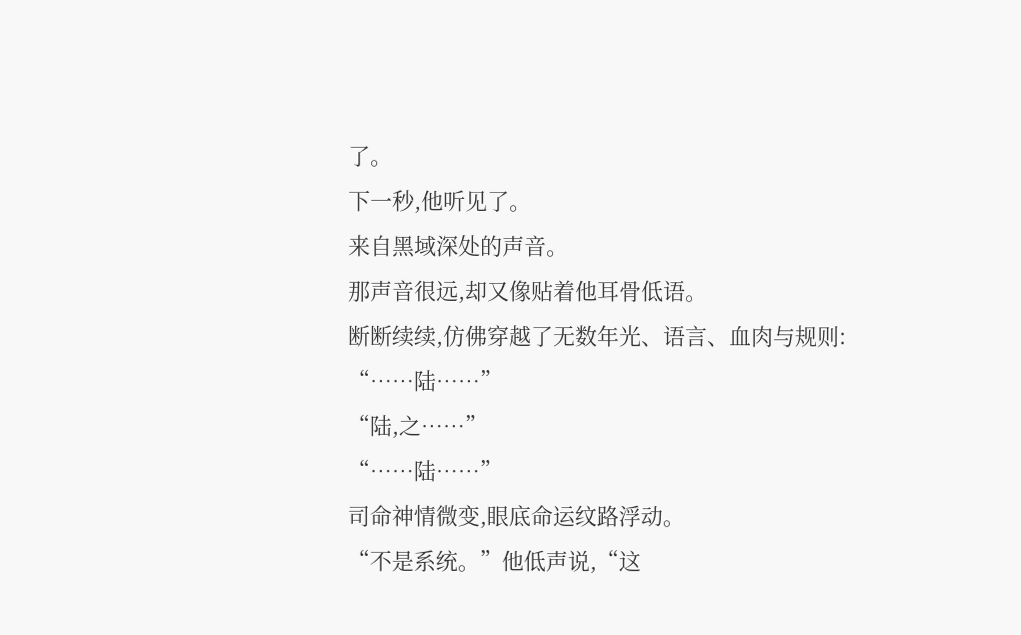了。
下一秒,他听见了。
来自黑域深处的声音。
那声音很远,却又像贴着他耳骨低语。
断断续续,仿佛穿越了无数年光、语言、血肉与规则:
“……陆……”
“陆,之……”
“……陆……”
司命神情微变,眼底命运纹路浮动。
“不是系统。”他低声说,“这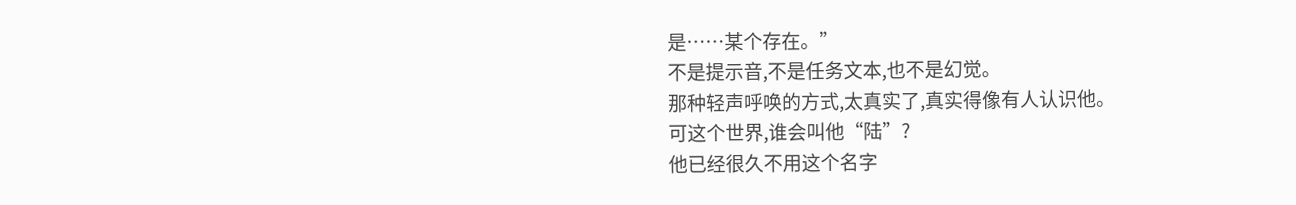是……某个存在。”
不是提示音,不是任务文本,也不是幻觉。
那种轻声呼唤的方式,太真实了,真实得像有人认识他。
可这个世界,谁会叫他“陆”?
他已经很久不用这个名字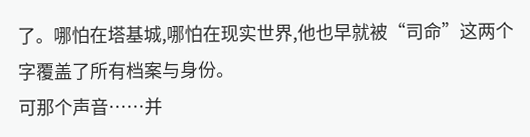了。哪怕在塔基城,哪怕在现实世界,他也早就被“司命”这两个字覆盖了所有档案与身份。
可那个声音……并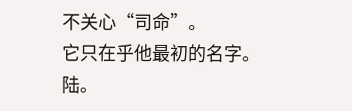不关心“司命”。
它只在乎他最初的名字。
陆。